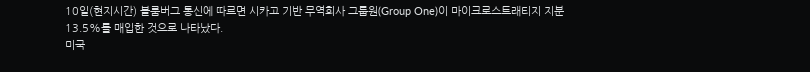10일(현지시간) 블룸버그 통신에 따르면 시카고 기반 무역회사 그룹원(Group One)이 마이크로스트래티지 지분 13.5%를 매입한 것으로 나타났다.
미국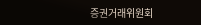증권거래위원회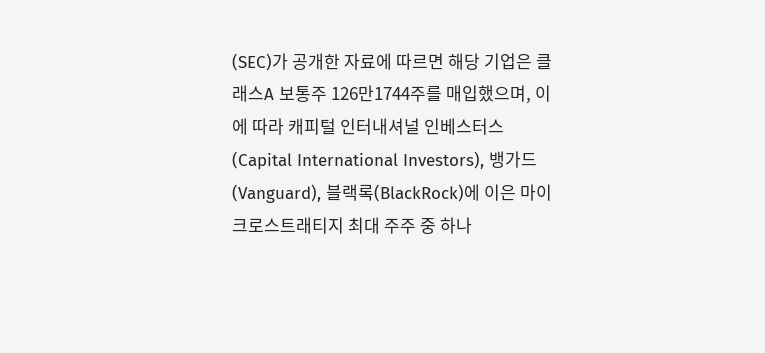(SEC)가 공개한 자료에 따르면 해당 기업은 클래스A 보통주 126만1744주를 매입했으며, 이에 따라 캐피털 인터내셔널 인베스터스(Capital International Investors), 뱅가드(Vanguard), 블랙록(BlackRock)에 이은 마이크로스트래티지 최대 주주 중 하나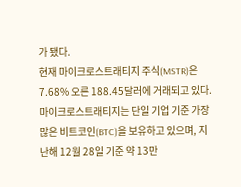가 됐다.
현재 마이크로스트래티지 주식(MSTR)은 7.68% 오른 188.45달러에 거래되고 있다.
마이크로스트래티지는 단일 기업 기준 가장 많은 비트코인(BTC)을 보유하고 있으며, 지난해 12월 28일 기준 약 13만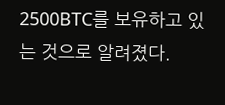2500BTC를 보유하고 있는 것으로 알려졌다.